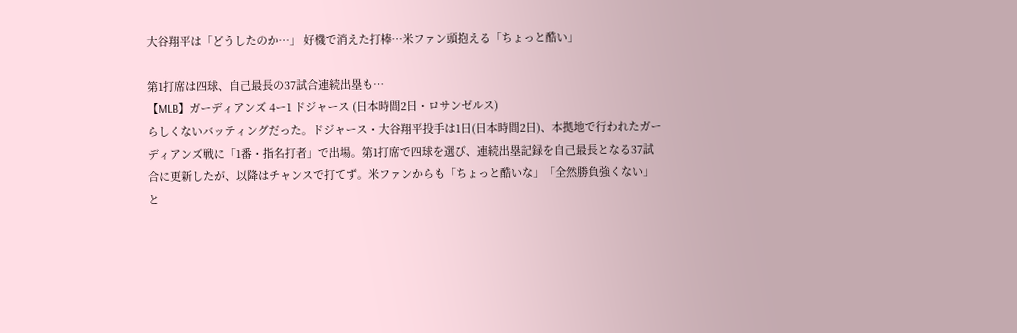大谷翔平は「どうしたのか…」 好機で消えた打棒…米ファン頭抱える「ちょっと酷い」

第1打席は四球、自己最長の37試合連続出塁も…
【MLB】ガーディアンズ 4ー1 ドジャース (日本時間2日・ロサンゼルス)
らしくないバッティングだった。ドジャース・大谷翔平投手は1日(日本時間2日)、本拠地で行われたガーディアンズ戦に「1番・指名打者」で出場。第1打席で四球を選び、連続出塁記録を自己最長となる37試合に更新したが、以降はチャンスで打てず。米ファンからも「ちょっと酷いな」「全然勝負強くない」と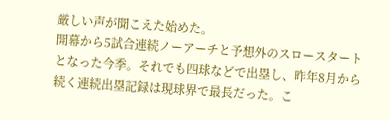厳しい声が聞こえた始めた。
開幕から5試合連続ノーアーチと予想外のスロースタートとなった今季。それでも四球などで出塁し、昨年8月から続く連続出塁記録は現球界で最長だった。こ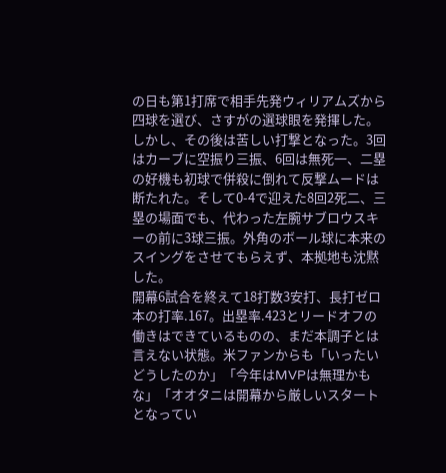の日も第1打席で相手先発ウィリアムズから四球を選び、さすがの選球眼を発揮した。
しかし、その後は苦しい打撃となった。3回はカーブに空振り三振、6回は無死一、二塁の好機も初球で併殺に倒れて反撃ムードは断たれた。そして0-4で迎えた8回2死二、三塁の場面でも、代わった左腕サブロウスキーの前に3球三振。外角のボール球に本来のスイングをさせてもらえず、本拠地も沈黙した。
開幕6試合を終えて18打数3安打、長打ゼロ本の打率.167。出塁率.423とリードオフの働きはできているものの、まだ本調子とは言えない状態。米ファンからも「いったいどうしたのか」「今年はMVPは無理かもな」「オオタニは開幕から厳しいスタートとなってい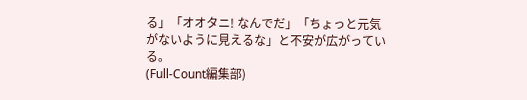る」「オオタニ! なんでだ」「ちょっと元気がないように見えるな」と不安が広がっている。
(Full-Count編集部)